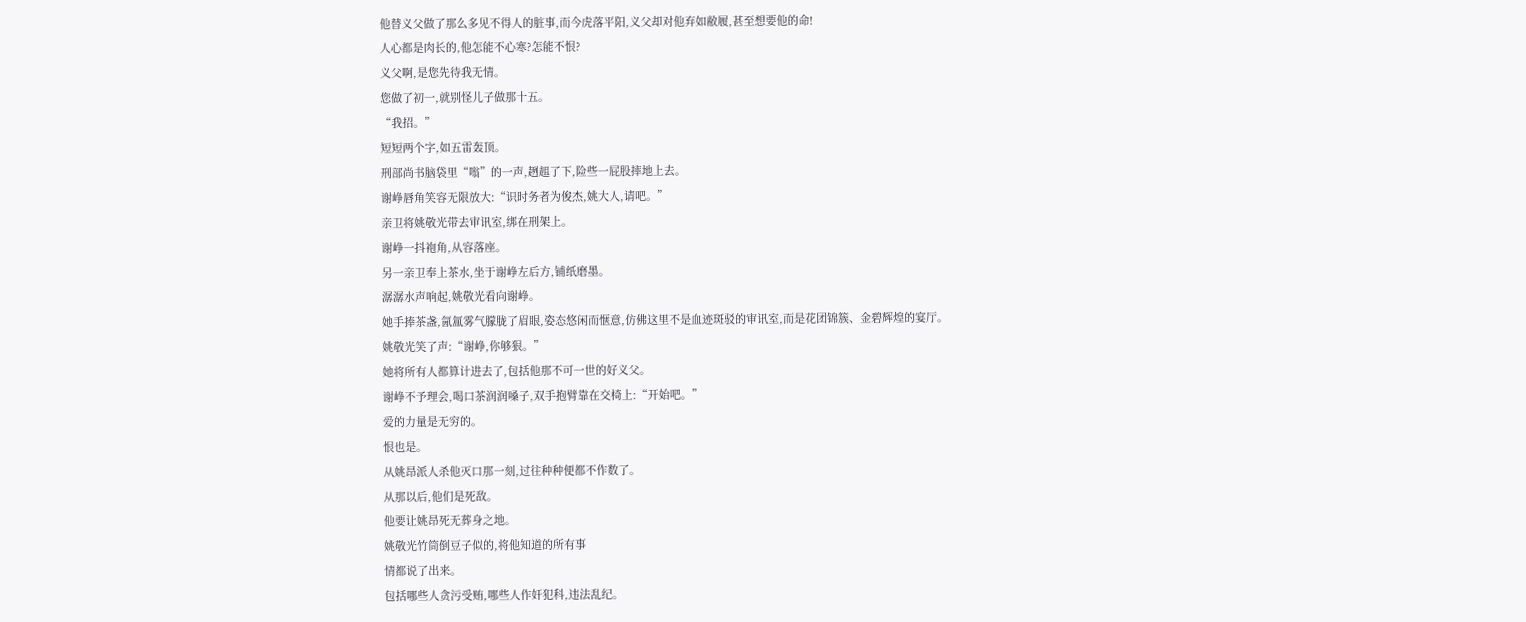他替义父做了那么多见不得人的脏事,而今虎落平阳,义父却对他弃如敝履,甚至想要他的命!
人心都是肉长的,他怎能不心寒?怎能不恨?
义父啊,是您先待我无情。
您做了初一,就别怪儿子做那十五。
“我招。”
短短两个字,如五雷轰顶。
刑部尚书脑袋里“嗡”的一声,趔趄了下,险些一屁股摔地上去。
谢峥唇角笑容无限放大:“识时务者为俊杰,姚大人,请吧。”
亲卫将姚敬光带去审讯室,绑在刑架上。
谢峥一抖袍角,从容落座。
另一亲卫奉上茶水,坐于谢峥左后方,铺纸磨墨。
潺潺水声响起,姚敬光看向谢峥。
她手捧茶盏,氤氲雾气朦胧了眉眼,姿态悠闲而惬意,仿佛这里不是血迹斑驳的审讯室,而是花团锦簇、金碧辉煌的宴厅。
姚敬光笑了声:“谢峥,你够狠。”
她将所有人都算计进去了,包括他那不可一世的好义父。
谢峥不予理会,喝口茶润润嗓子,双手抱臂靠在交椅上:“开始吧。”
爱的力量是无穷的。
恨也是。
从姚昂派人杀他灭口那一刻,过往种种便都不作数了。
从那以后,他们是死敌。
他要让姚昂死无葬身之地。
姚敬光竹筒倒豆子似的,将他知道的所有事
情都说了出来。
包括哪些人贪污受贿,哪些人作奸犯科,违法乱纪。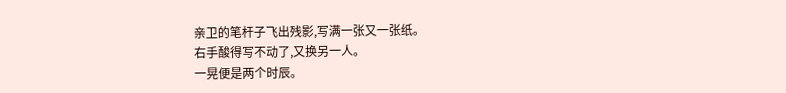亲卫的笔杆子飞出残影,写满一张又一张纸。
右手酸得写不动了,又换另一人。
一晃便是两个时辰。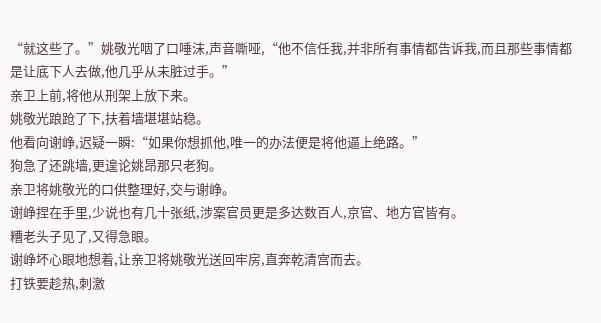“就这些了。”姚敬光咽了口唾沫,声音嘶哑,“他不信任我,并非所有事情都告诉我,而且那些事情都是让底下人去做,他几乎从未脏过手。”
亲卫上前,将他从刑架上放下来。
姚敬光踉跄了下,扶着墙堪堪站稳。
他看向谢峥,迟疑一瞬:“如果你想抓他,唯一的办法便是将他逼上绝路。”
狗急了还跳墙,更遑论姚昂那只老狗。
亲卫将姚敬光的口供整理好,交与谢峥。
谢峥捏在手里,少说也有几十张纸,涉案官员更是多达数百人,京官、地方官皆有。
糟老头子见了,又得急眼。
谢峥坏心眼地想着,让亲卫将姚敬光送回牢房,直奔乾清宫而去。
打铁要趁热,刺激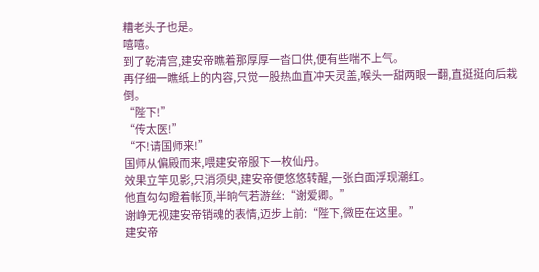糟老头子也是。
嘻嘻。
到了乾清宫,建安帝瞧着那厚厚一沓口供,便有些喘不上气。
再仔细一瞧纸上的内容,只觉一股热血直冲天灵盖,喉头一甜两眼一翻,直挺挺向后栽倒。
“陛下!”
“传太医!”
“不!请国师来!”
国师从偏殿而来,喂建安帝服下一枚仙丹。
效果立竿见影,只消须臾,建安帝便悠悠转醒,一张白面浮现潮红。
他直勾勾瞪着帐顶,半晌气若游丝:“谢爱卿。”
谢峥无视建安帝销魂的表情,迈步上前:“陛下,微臣在这里。”
建安帝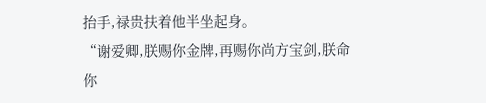抬手,禄贵扶着他半坐起身。
“谢爱卿,朕赐你金牌,再赐你尚方宝剑,朕命你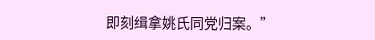即刻缉拿姚氏同党归案。”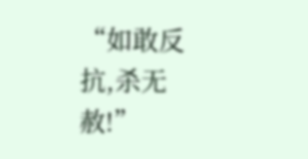“如敢反抗,杀无赦!”